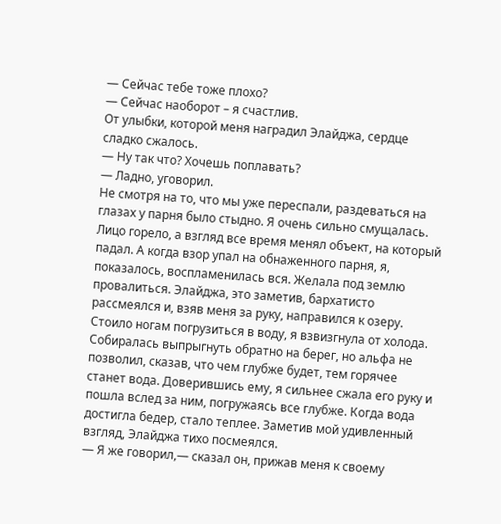— Сейчас тебе тоже плохо?
— Сейчас наоборот – я счастлив.
От улыбки, которой меня наградил Элайджа, сердце сладко сжалось.
— Ну так что? Хочешь поплавать?
— Ладно, уговорил.
Не смотря на то, что мы уже переспали, раздеваться на глазах у парня было стыдно. Я очень сильно смущалась. Лицо горело, а взгляд все время менял объект, на который падал. А когда взор упал на обнаженного парня, я, показалось, воспламенилась вся. Желала под землю провалиться. Элайджа, это заметив, бархатисто рассмеялся и, взяв меня за руку, направился к озеру.
Стоило ногам погрузиться в воду, я взвизгнула от холода. Собиралась выпрыгнуть обратно на берег, но альфа не позволил, сказав, что чем глубже будет, тем горячее станет вода. Доверившись ему, я сильнее сжала его руку и пошла вслед за ним, погружаясь все глубже. Когда вода достигла бедер, стало теплее. Заметив мой удивленный взгляд, Элайджа тихо посмеялся.
— Я же говорил,— сказал он, прижав меня к своему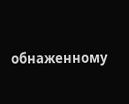обнаженному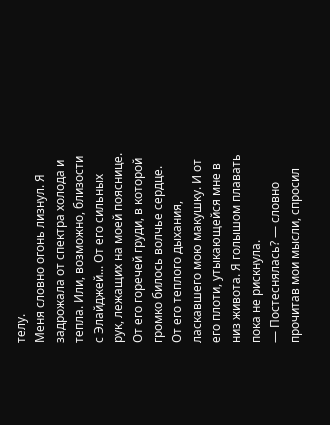телу.
Меня словно огонь лизнул. Я задрожала от спектра холода и тепла. Или, возможно, близости с Элайджей... От его сильных рук, лежащих на моей пояснице. От его горечей груди, в которой громко билось волчье сердце. От его теплого дыхания, ласкавшего мою макушку. И от его плоти, утыкающейся мне в низ живота. Я голышом плавать пока не рискнула.
— Постеснялась? — словно прочитав мои мысли, спросил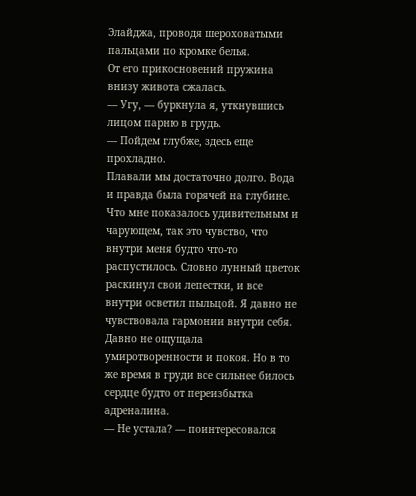Элайджа, проводя шероховатыми пальцами по кромке белья.
От его прикосновений пружина внизу живота сжалась.
— Угу, — буркнула я, уткнувшись лицом парню в грудь.
— Пойдем глубже, здесь еще прохладно.
Плавали мы достаточно долго. Вода и правда была горячей на глубине. Что мне показалось удивительным и чарующем, так это чувство, что внутри меня будто что-то распустилось. Словно лунный цветок раскинул свои лепестки, и все внутри осветил пыльцой. Я давно не чувствовала гармонии внутри себя. Давно не ощущала умиротворенности и покоя. Но в то же время в груди все сильнее билось сердце будто от переизбытка адреналина.
— Не устала? — поинтересовался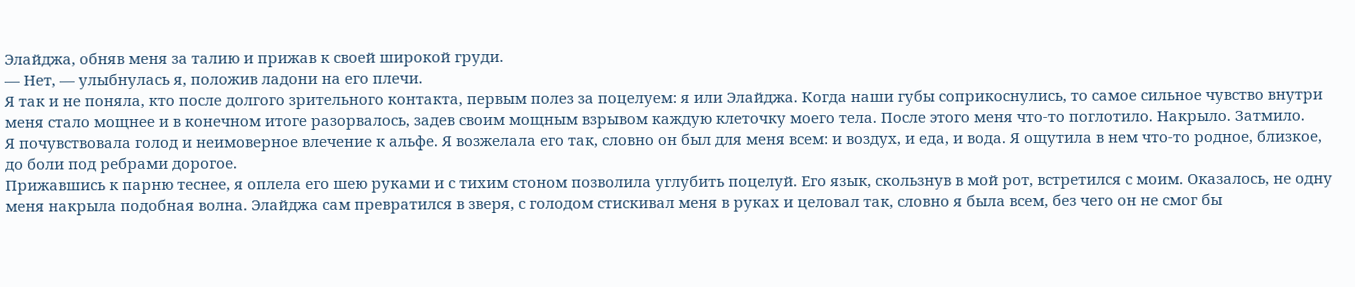Элайджа, обняв меня за талию и прижав к своей широкой груди.
— Нет, — улыбнулась я, положив ладони на его плечи.
Я так и не поняла, кто после долгого зрительного контакта, первым полез за поцелуем: я или Элайджа. Когда наши губы соприкоснулись, то самое сильное чувство внутри меня стало мощнее и в конечном итоге разорвалось, задев своим мощным взрывом каждую клеточку моего тела. После этого меня что-то поглотило. Накрыло. Затмило.
Я почувствовала голод и неимоверное влечение к альфе. Я возжелала его так, словно он был для меня всем: и воздух, и еда, и вода. Я ощутила в нем что-то родное, близкое, до боли под ребрами дорогое.
Прижавшись к парню теснее, я оплела его шею руками и с тихим стоном позволила углубить поцелуй. Его язык, скользнув в мой рот, встретился с моим. Оказалось, не одну меня накрыла подобная волна. Элайджа сам превратился в зверя, с голодом стискивал меня в руках и целовал так, словно я была всем, без чего он не смог бы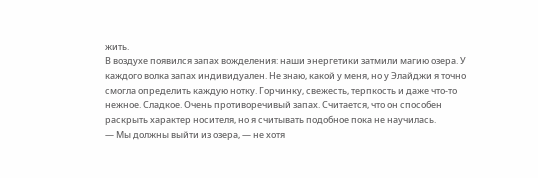жить.
В воздухе появился запах вожделения: наши энергетики затмили магию озера. У каждого волка запах индивидуален. Не знаю, какой у меня, но у Элайджи я точно смогла определить каждую нотку. Горчинку, свежесть, терпкость и даже что-то нежное. Сладкое. Очень противоречивый запах. Считается, что он способен раскрыть характер носителя, но я считывать подобное пока не научилась.
— Мы должны выйти из озера, — не хотя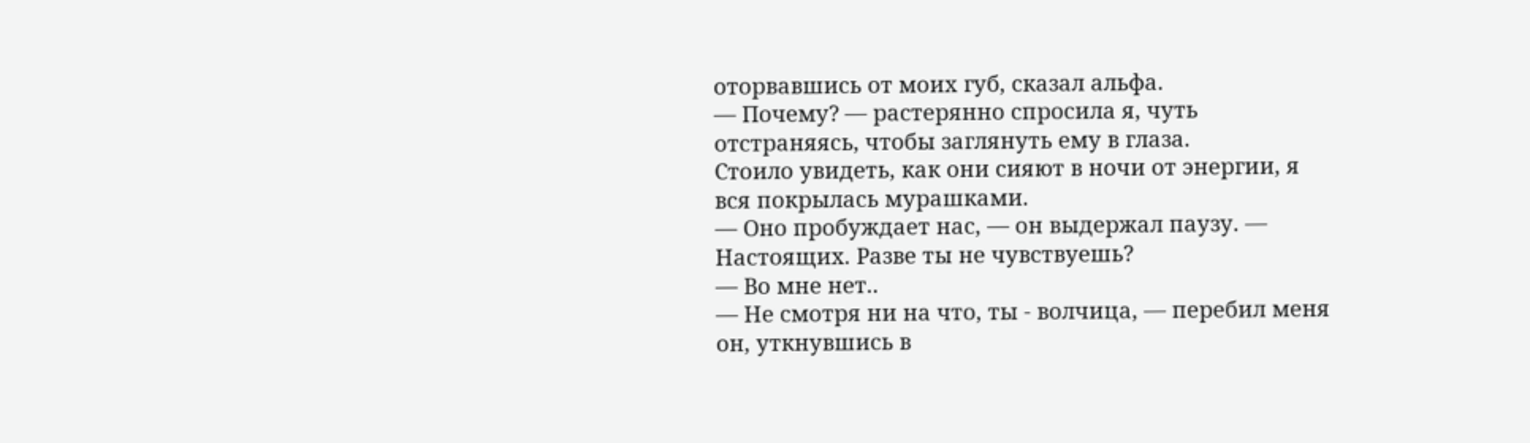оторвавшись от моих губ, сказал альфа.
— Почему? — растерянно спросила я, чуть отстраняясь, чтобы заглянуть ему в глаза.
Стоило увидеть, как они сияют в ночи от энергии, я вся покрылась мурашками.
— Оно пробуждает нас, — он выдержал паузу. — Настоящих. Разве ты не чувствуешь?
— Во мне нет..
— Не смотря ни на что, ты - волчица, — перебил меня он, уткнувшись в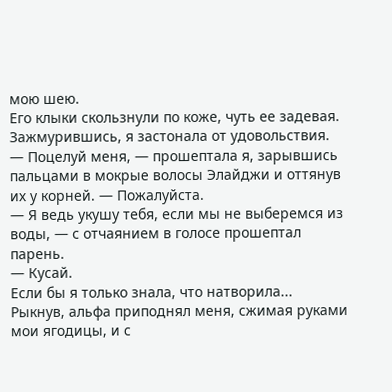мою шею.
Его клыки скользнули по коже, чуть ее задевая. Зажмурившись, я застонала от удовольствия.
— Поцелуй меня, — прошептала я, зарывшись пальцами в мокрые волосы Элайджи и оттянув их у корней. — Пожалуйста.
— Я ведь укушу тебя, если мы не выберемся из воды, — с отчаянием в голосе прошептал парень.
— Кусай.
Если бы я только знала, что натворила...
Рыкнув, альфа приподнял меня, сжимая руками мои ягодицы, и с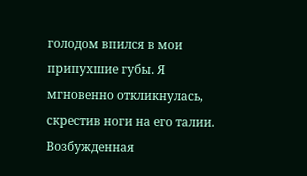голодом впился в мои припухшие губы. Я мгновенно откликнулась, скрестив ноги на его талии. Возбужденная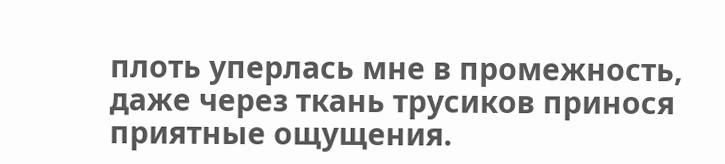плоть уперлась мне в промежность, даже через ткань трусиков принося приятные ощущения.